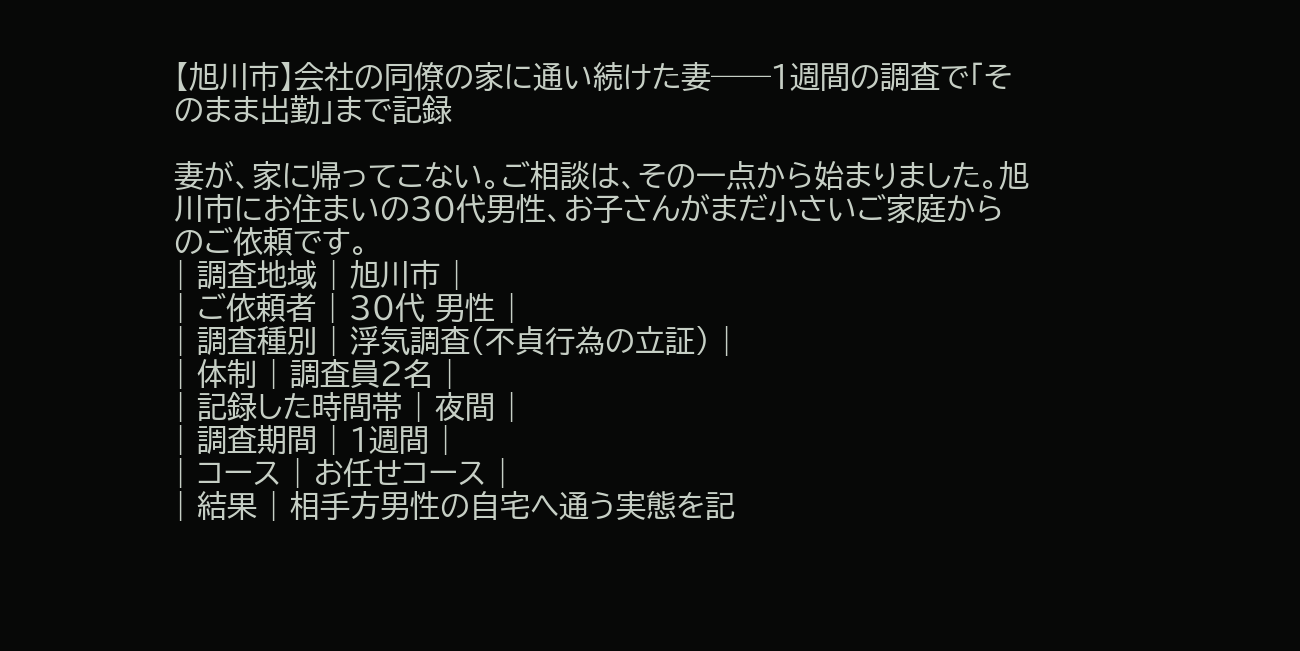【旭川市】会社の同僚の家に通い続けた妻──1週間の調査で「そのまま出勤」まで記録

妻が、家に帰ってこない。ご相談は、その一点から始まりました。旭川市にお住まいの30代男性、お子さんがまだ小さいご家庭からのご依頼です。
| 調査地域 | 旭川市 |
| ご依頼者 | 30代 男性 |
| 調査種別 | 浮気調査(不貞行為の立証) |
| 体制 | 調査員2名 |
| 記録した時間帯 | 夜間 |
| 調査期間 | 1週間 |
| コース | お任せコース |
| 結果 | 相手方男性の自宅へ通う実態を記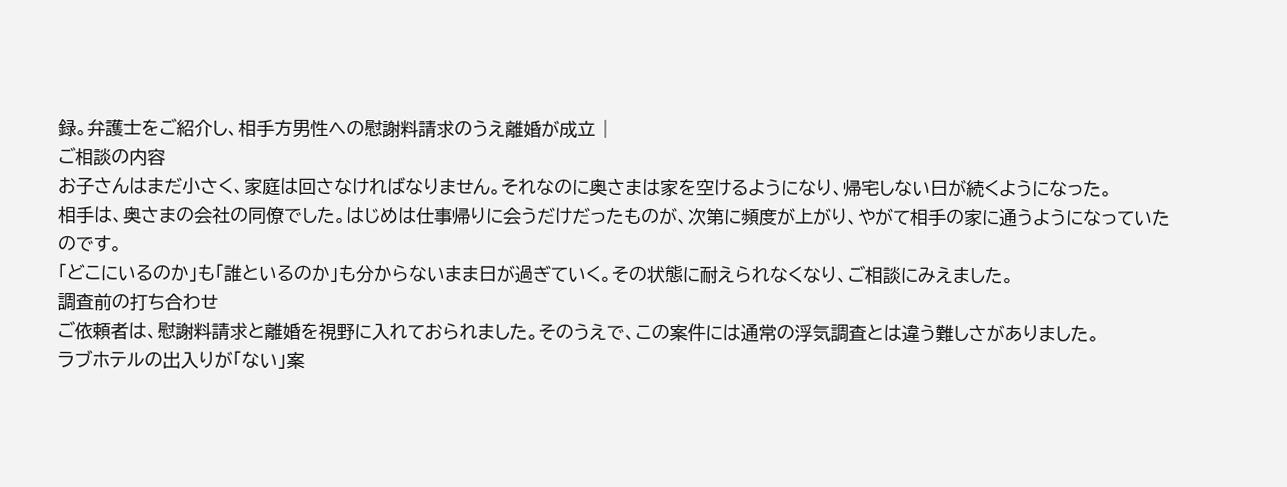録。弁護士をご紹介し、相手方男性への慰謝料請求のうえ離婚が成立 |
ご相談の内容
お子さんはまだ小さく、家庭は回さなければなりません。それなのに奥さまは家を空けるようになり、帰宅しない日が続くようになった。
相手は、奥さまの会社の同僚でした。はじめは仕事帰りに会うだけだったものが、次第に頻度が上がり、やがて相手の家に通うようになっていたのです。
「どこにいるのか」も「誰といるのか」も分からないまま日が過ぎていく。その状態に耐えられなくなり、ご相談にみえました。
調査前の打ち合わせ
ご依頼者は、慰謝料請求と離婚を視野に入れておられました。そのうえで、この案件には通常の浮気調査とは違う難しさがありました。
ラブホテルの出入りが「ない」案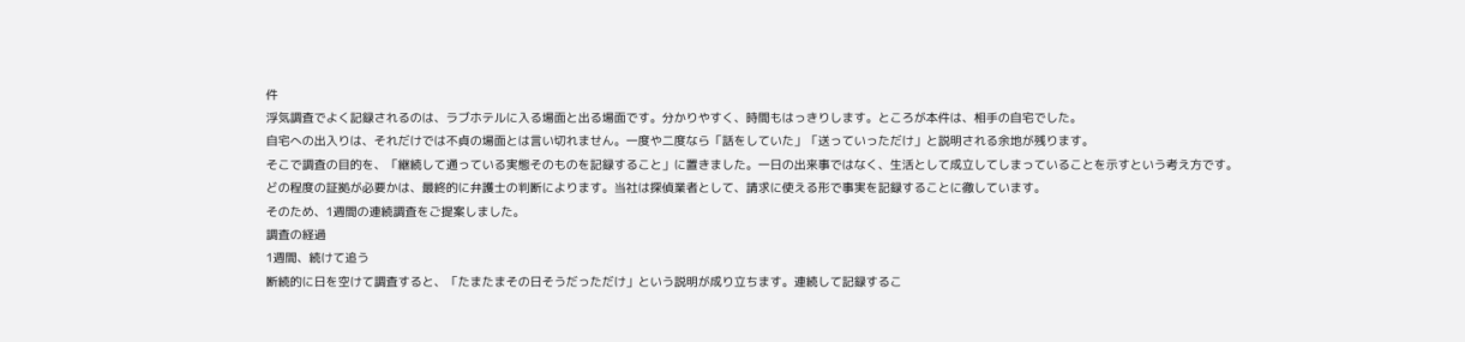件
浮気調査でよく記録されるのは、ラブホテルに入る場面と出る場面です。分かりやすく、時間もはっきりします。ところが本件は、相手の自宅でした。
自宅への出入りは、それだけでは不貞の場面とは言い切れません。一度や二度なら「話をしていた」「送っていっただけ」と説明される余地が残ります。
そこで調査の目的を、「継続して通っている実態そのものを記録すること」に置きました。一日の出来事ではなく、生活として成立してしまっていることを示すという考え方です。
どの程度の証拠が必要かは、最終的に弁護士の判断によります。当社は探偵業者として、請求に使える形で事実を記録することに徹しています。
そのため、1週間の連続調査をご提案しました。
調査の経過
1週間、続けて追う
断続的に日を空けて調査すると、「たまたまその日そうだっただけ」という説明が成り立ちます。連続して記録するこ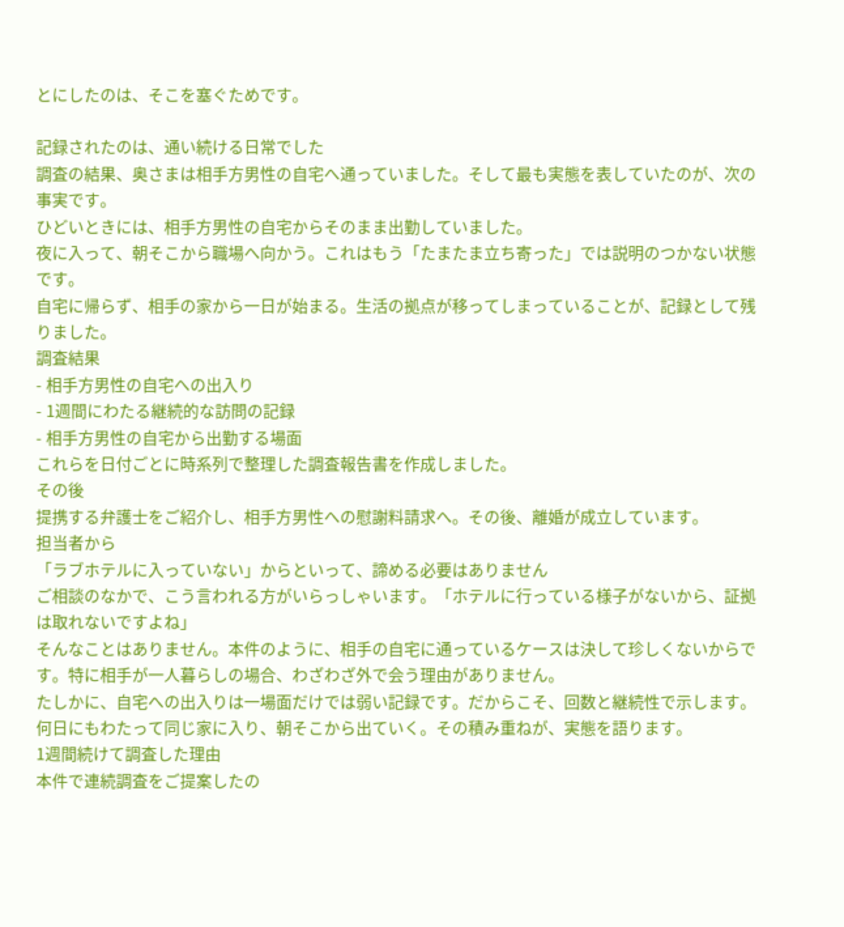とにしたのは、そこを塞ぐためです。

記録されたのは、通い続ける日常でした
調査の結果、奥さまは相手方男性の自宅へ通っていました。そして最も実態を表していたのが、次の事実です。
ひどいときには、相手方男性の自宅からそのまま出勤していました。
夜に入って、朝そこから職場へ向かう。これはもう「たまたま立ち寄った」では説明のつかない状態です。
自宅に帰らず、相手の家から一日が始まる。生活の拠点が移ってしまっていることが、記録として残りました。
調査結果
- 相手方男性の自宅への出入り
- 1週間にわたる継続的な訪問の記録
- 相手方男性の自宅から出勤する場面
これらを日付ごとに時系列で整理した調査報告書を作成しました。
その後
提携する弁護士をご紹介し、相手方男性への慰謝料請求へ。その後、離婚が成立しています。
担当者から
「ラブホテルに入っていない」からといって、諦める必要はありません
ご相談のなかで、こう言われる方がいらっしゃいます。「ホテルに行っている様子がないから、証拠は取れないですよね」
そんなことはありません。本件のように、相手の自宅に通っているケースは決して珍しくないからです。特に相手が一人暮らしの場合、わざわざ外で会う理由がありません。
たしかに、自宅への出入りは一場面だけでは弱い記録です。だからこそ、回数と継続性で示します。何日にもわたって同じ家に入り、朝そこから出ていく。その積み重ねが、実態を語ります。
1週間続けて調査した理由
本件で連続調査をご提案したの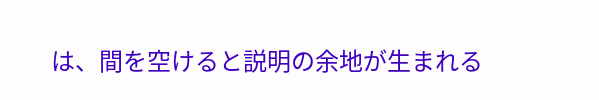は、間を空けると説明の余地が生まれる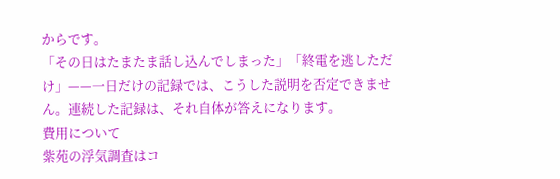からです。
「その日はたまたま話し込んでしまった」「終電を逃しただけ」——一日だけの記録では、こうした説明を否定できません。連続した記録は、それ自体が答えになります。
費用について
紫苑の浮気調査はコ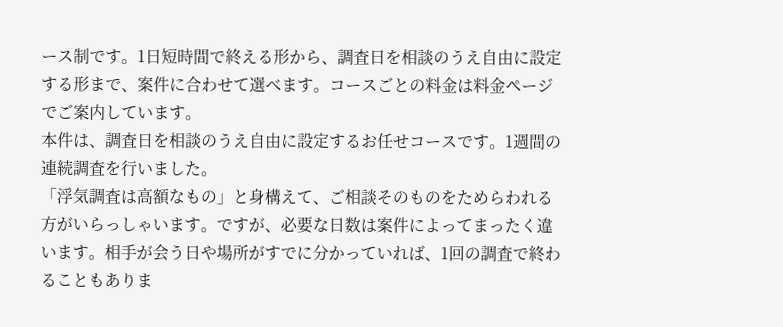ース制です。1日短時間で終える形から、調査日を相談のうえ自由に設定する形まで、案件に合わせて選べます。コースごとの料金は料金ページでご案内しています。
本件は、調査日を相談のうえ自由に設定するお任せコースです。1週間の連続調査を行いました。
「浮気調査は高額なもの」と身構えて、ご相談そのものをためらわれる方がいらっしゃいます。ですが、必要な日数は案件によってまったく違います。相手が会う日や場所がすでに分かっていれば、1回の調査で終わることもありま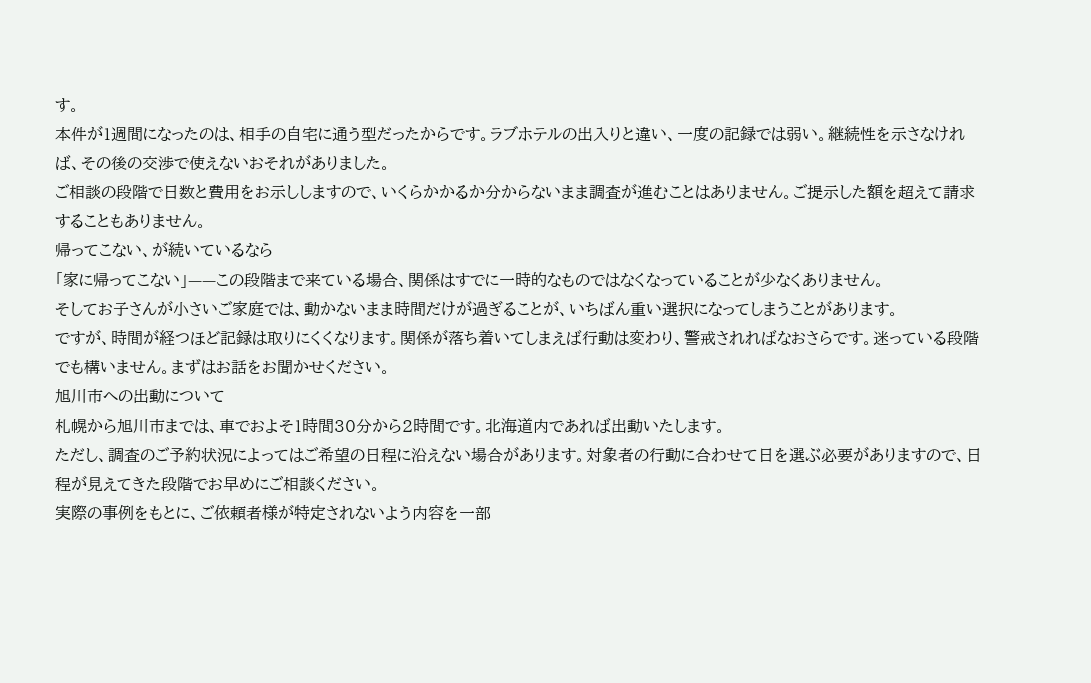す。
本件が1週間になったのは、相手の自宅に通う型だったからです。ラブホテルの出入りと違い、一度の記録では弱い。継続性を示さなければ、その後の交渉で使えないおそれがありました。
ご相談の段階で日数と費用をお示ししますので、いくらかかるか分からないまま調査が進むことはありません。ご提示した額を超えて請求することもありません。
帰ってこない、が続いているなら
「家に帰ってこない」——この段階まで来ている場合、関係はすでに一時的なものではなくなっていることが少なくありません。
そしてお子さんが小さいご家庭では、動かないまま時間だけが過ぎることが、いちばん重い選択になってしまうことがあります。
ですが、時間が経つほど記録は取りにくくなります。関係が落ち着いてしまえば行動は変わり、警戒されればなおさらです。迷っている段階でも構いません。まずはお話をお聞かせください。
旭川市への出動について
札幌から旭川市までは、車でおよそ1時間30分から2時間です。北海道内であれば出動いたします。
ただし、調査のご予約状況によってはご希望の日程に沿えない場合があります。対象者の行動に合わせて日を選ぶ必要がありますので、日程が見えてきた段階でお早めにご相談ください。
実際の事例をもとに、ご依頼者様が特定されないよう内容を一部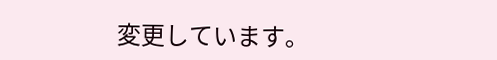変更しています。